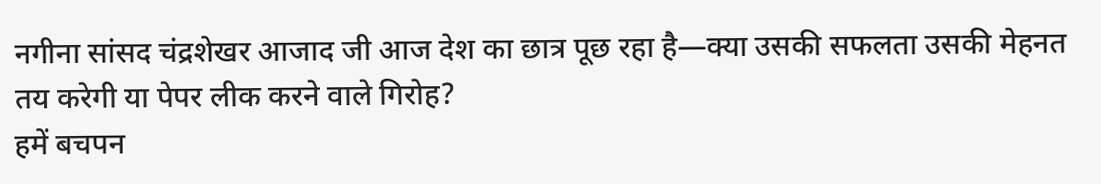नगीना सांसद चंद्रशेखर आजाद जी आज देश का छात्र पूछ रहा है—क्या उसकी सफलता उसकी मेहनत तय करेगी या पेपर लीक करने वाले गिरोह?
हमें बचपन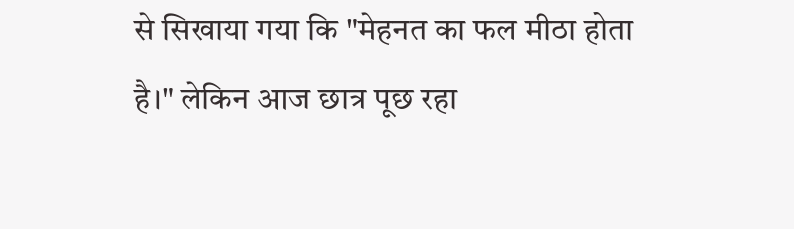से सिखाया गया कि "मेहनत का फल मीठा होता है।" लेकिन आज छात्र पूछ रहा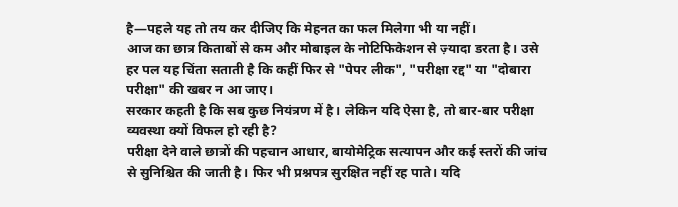है—पहले यह तो तय कर दीजिए कि मेहनत का फल मिलेगा भी या नहीं।
आज का छात्र किताबों से कम और मोबाइल के नोटिफिकेशन से ज़्यादा डरता है। उसे हर पल यह चिंता सताती है कि कहीं फिर से "पेपर लीक", "परीक्षा रद्द" या "दोबारा परीक्षा" की खबर न आ जाए।
सरकार कहती है कि सब कुछ नियंत्रण में है। लेकिन यदि ऐसा है, तो बार-बार परीक्षा व्यवस्था क्यों विफल हो रही है?
परीक्षा देने वाले छात्रों की पहचान आधार, बायोमेट्रिक सत्यापन और कई स्तरों की जांच से सुनिश्चित की जाती है। फिर भी प्रश्नपत्र सुरक्षित नहीं रह पाते। यदि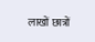लाखों छात्रों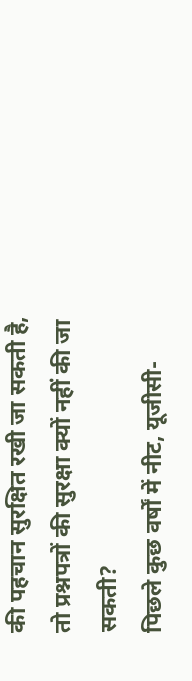की पहचान सुरक्षित रखी जा सकती है, तो प्रश्नपत्रों की सुरक्षा क्यों नहीं की जा सकती?
पिछले कुछ वर्षों में नीट, यूजीसी-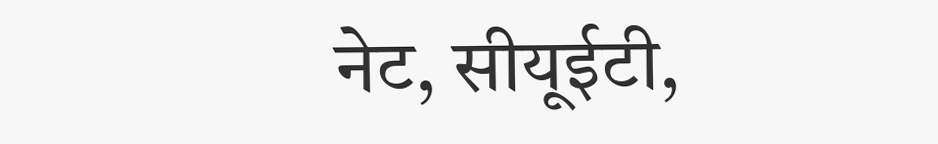नेट, सीयूईटी,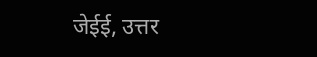जेईई, उत्तर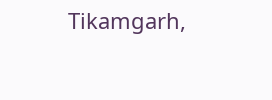Tikamgarh,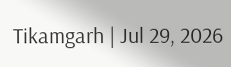Tikamgarh | Jul 29, 2026